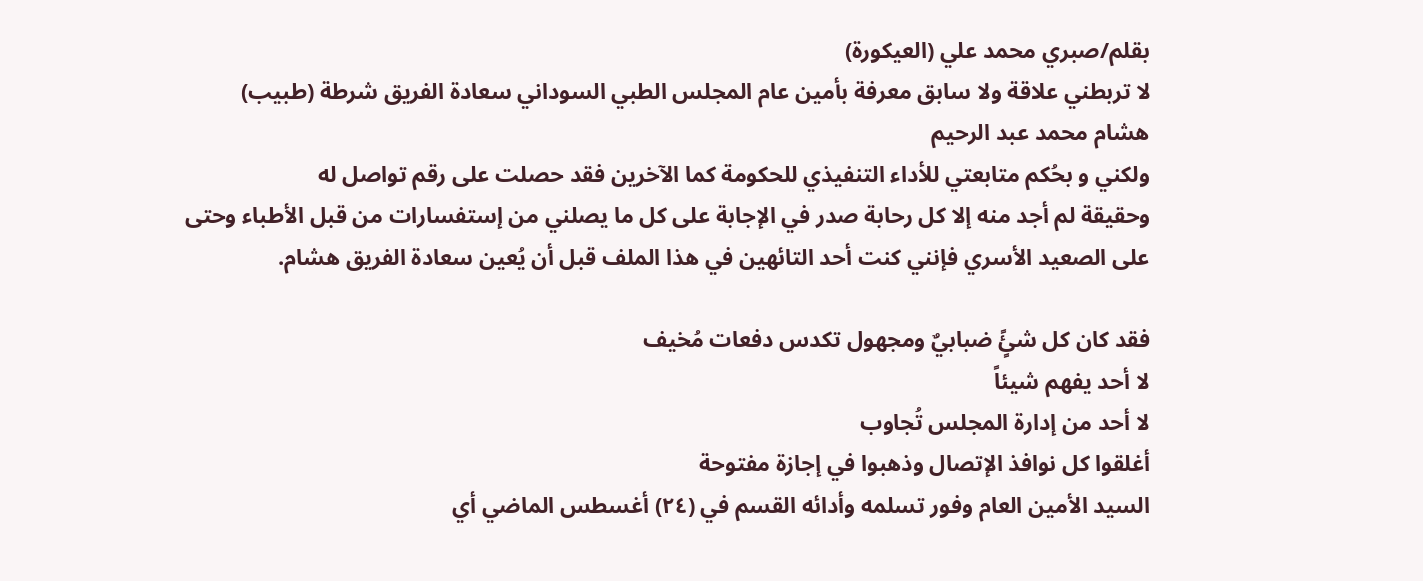بقلم/صبري محمد علي (العيكورة)
لا تربطني علاقة ولا سابق معرفة بأمين عام المجلس الطبي السوداني سعادة الفريق شرطة (طبيب) هشام محمد عبد الرحيم
ولكني و بحُكم متابعتي للأداء التنفيذي للحكومة كما الآخرين فقد حصلت على رقم تواصل له
وحقيقة لم أجد منه إلا كل رحابة صدر في الإجابة على كل ما يصلني من إستفسارات من قبل الأطباء وحتى على الصعيد الأسري فإنني كنت أحد التائهين في هذا الملف قبل أن يُعين سعادة الفريق هشام.

فقد كان كل شئًٍ ضبابيٌ ومجهول تكدس دفعات مُخيف
لا أحد يفهم شيئاً
لا أحد من إدارة المجلس تُجاوب
أغلقوا كل نوافذ الإتصال وذهبوا في إجازة مفتوحة
السيد الأمين العام وفور تسلمه وأدائه القسم في (٢٤) أغسطس الماضي أي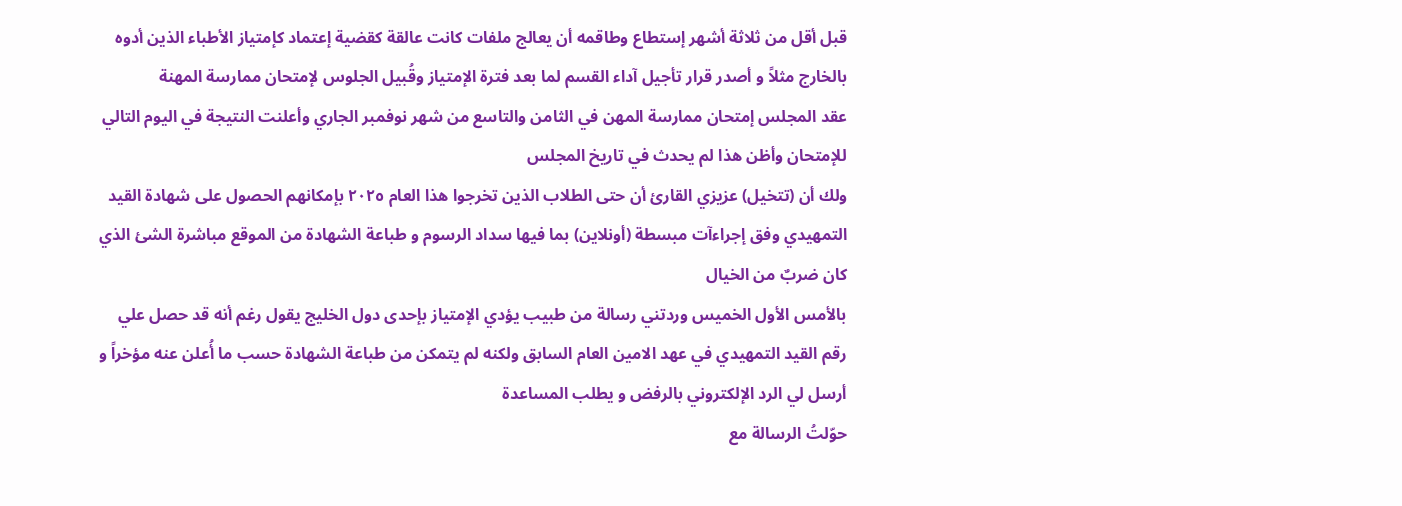قبل أقل من ثلاثة أشهر إستطاع وطاقمه أن يعالج ملفات كانت عالقة كقضية إعتماد كإمتياز الأطباء الذين أدوه بالخارج مثلاً و أصدر قرار تأجيل آداء القسم لما بعد فترة الإمتياز وقُبيل الجلوس لإمتحان ممارسة المهنة
عقد المجلس إمتحان ممارسة المهن في الثامن والتاسع من شهر نوفمبر الجاري وأعلنت النتيجة في اليوم التالي للإمتحان وأظن هذا لم يحدث في تاريخ المجلس
ولك أن (تتخيل) عزيزي القارئ أن حتى الطلاب الذين تخرجوا هذا العام ٢٠٢٥ بإمكانهم الحصول على شهادة القيد التمهيدي وفق إجراءآت مبسطة (أونلاين) بما فيها سداد الرسوم و طباعة الشهادة من الموقع مباشرة الشئ الذي كان ضربٌ من الخيال
بالأمس الأول الخميس وردتني رسالة من طبيب يؤدي الإمتياز بإحدى دول الخليج يقول رغم أنه قد حصل علي رقم القيد التمهيدي في عهد الامين العام السابق ولكنه لم يتمكن من طباعة الشهادة حسب ما أُعلن عنه مؤخراً و أرسل لي الرد الإلكتروني بالرفض و يطلب المساعدة
حوّلتُ الرسالة مع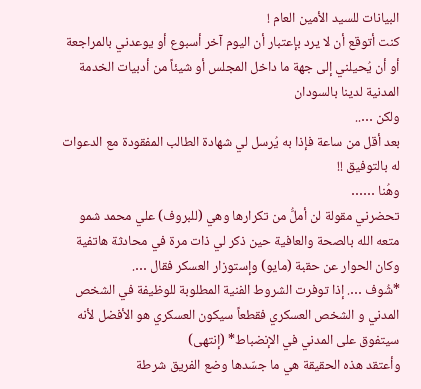البيانات للسيد الأمين العام !
كنت أتوقع أن لا يرد بإعتبار أن اليوم آخر أسبوع أو يوعدني بالمراجعة أو أن يُحيلني إلى جهة ما داخل المجلس أو شيئاً من أدبيات الخدمة المدنية لدينا بالسودان
ولكن …..
بعد أقل من ساعة فإذا به يُرسل لي شهادة الطالب المفقودة مع الدعوات له بالتوفيق !!
وهُنا ……
تحضرني مقولة لن أملُّ من تكرارها وهي (للبروف) علي محمد شمو متعه الله بالصحة والعافية حين ذكر لي ذات مرة في محادثة هاتفية وكان الحوار عن حقبة (مايو) وإستوزار العسكر فقال ….
*شُوف …. إذا توفرت الشروط الفنية المطلوبة للوظيفة في الشخص المدني و الشخص العسكري فقطعاً سيكون العسكري هو الأفضل لأنه سيتفوق على المدني في الإنضباط* (إنتهى)
وأعتقد هذه الحقيقة هي ما جسّدها وضع الفريق شرطة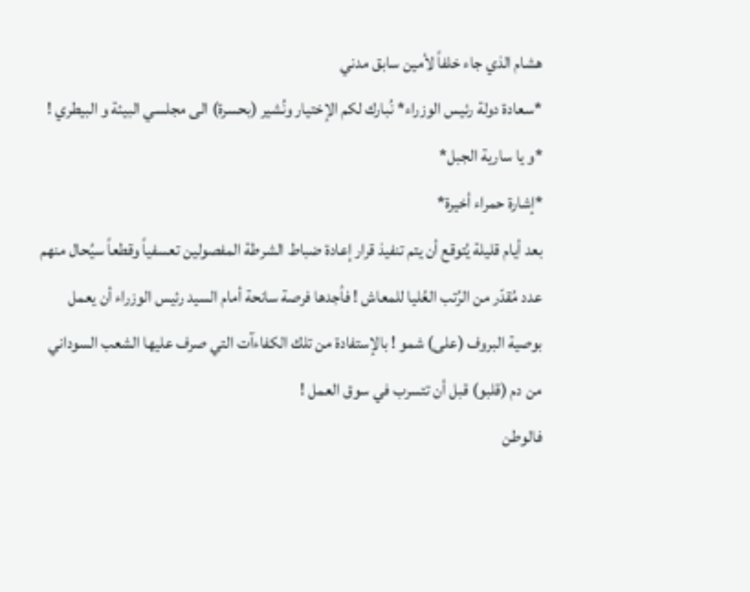هشام الذي جاء خلفاً لأمين سابق مدني
*سعادة دولة رئيس الوزراء* نُبارك لكم الإختيار ونُشير (بحسرة) الى مجلسي البيئة و البيطري !
*و يا سارية الجبل*
*إشارة حمراء أخيرة*
بعد أيام قليلة يُتوقع أن يتم تنفيذ قرار إعادة ضباط الشرطة المفصولين تعسفياً وقطعاً سيُحال منهم عدد مُقدّر من الرُتب العُليا للمعاش ! فأجدها فرصة سانحة أمام السيد رئيس الوزراء أن يعمل بوصية البروف (على) شمو ! بالإستفادة من تلك الكفاءآت التي صرف عليها الشعب السوداني من دم (قلبو) قبل أن تتسرب في سوق العمل !
فالوطن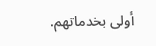أولى بخدماتهم.